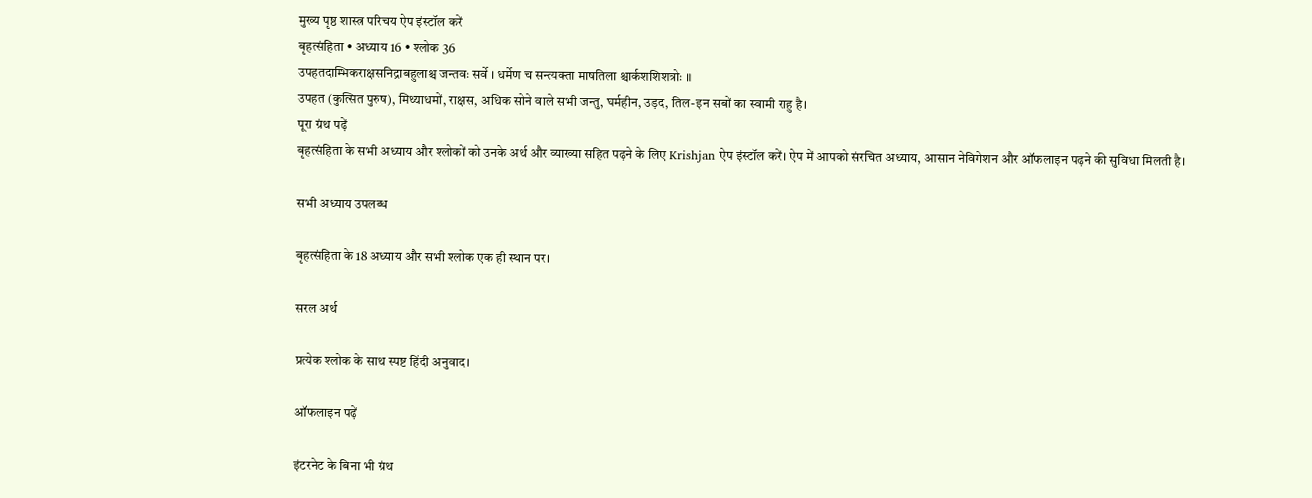मुख्य पृष्ठ शास्त्र परिचय ऐप इंस्टॉल करें
बृहत्संहिता • अध्याय 16 • श्लोक 36
उपहतदाम्भिकराक्षसनिद्राबहुलाश्च जन्तवः सर्वे । धर्मेण च सन्त्यक्ता माषतिला श्चार्कशशिशत्रोः ॥
उपहत (कुत्सित पुरुष), मिथ्याधमों, राक्षस, अधिक सोने वाले सभी जन्तु, घर्महीन, उड़द, तिल-इन सबों का स्वामी राहु है।
पूरा ग्रंथ पढ़ें
बृहत्संहिता के सभी अध्याय और श्लोकों को उनके अर्थ और व्याख्या सहित पढ़ने के लिए Krishjan ऐप इंस्टॉल करें। ऐप में आपको संरचित अध्याय, आसान नेविगेशन और ऑफलाइन पढ़ने की सुविधा मिलती है।

सभी अध्याय उपलब्ध

बृहत्संहिता के 18 अध्याय और सभी श्लोक एक ही स्थान पर।

सरल अर्थ

प्रत्येक श्लोक के साथ स्पष्ट हिंदी अनुवाद।

ऑफलाइन पढ़ें

इंटरनेट के बिना भी ग्रंथ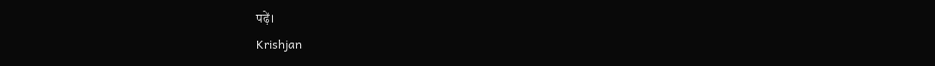पढ़ें।
Krishjan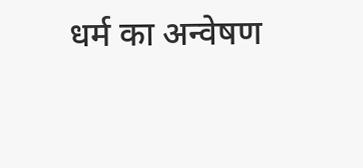धर्म का अन्वेषण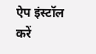ऐप इंस्टॉल करें